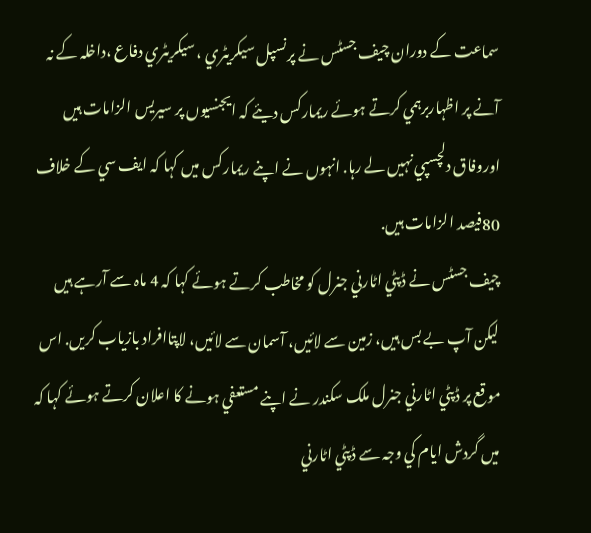سماعت کے دوران چيف جسٹس نے پرنسپل سيکريٹري ، سيکريٹري دفاع ،داخلہ کے نہ آنے پر اظہاربرہمي کرتے ہوئے ريمارکس ديئے کہ ايجنسيوں پر سيريس الزامات ہيں اوروفاق دلچسپي نہيں لے رہا. انہوں نے اپنے ريمارکس ميں کہا کہ ايف سي کے خلاف 80فيصد الزامات ہيں.
چيف جسٹس نے ڈپٹي اٹارني جنرل کو مخاطب کرتے ہوئے کہا کہ 4 ماہ سے آرہے ہيں ليکن آپ بے بس ہيں، زمين سے لائيں، آسمان سے لائيں، لاپتاافراد بازياب کريں. اس موقع پر ڈپٹي اٹارني جنرل ملک سکندر نے اپنے مستعفي ہونے کا اعلان کرتے ہوئے کہا کہ ميں گردش ايام کي وجہ سے ڈپٹي اٹارني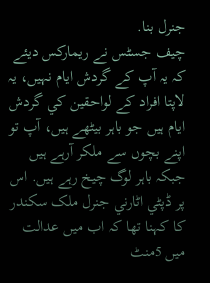جنرل بنا.
چيف جسٹس نے ريمارکس ديئے کہ يہ آپ کے گردش ايام نہيں، يہ لاپتا افراد کے لواحقين کي گردش ايام ہيں جو باہر بيٹھے ہيں، آپ تو اپنے بچوں سے ملکر آرہے ہيں جبکہ باہر لوگ چيخ رہے ہيں. اس پر ڈپٹي اٹارني جنرل ملک سکندر کا کہنا تھا کہ اب ميں عدالت ميں 5منٹ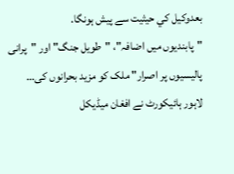بعدوکيل کي حيثيت سے پيش ہونگا.
"پابندیوں میں اضافہ"، "طویل جنگ" اور "پرانی پالیسیوں پر اصرار" ملک کو مزید بحرانوں کی…
لاہور ہائیکورٹ نے افغان میڈیکل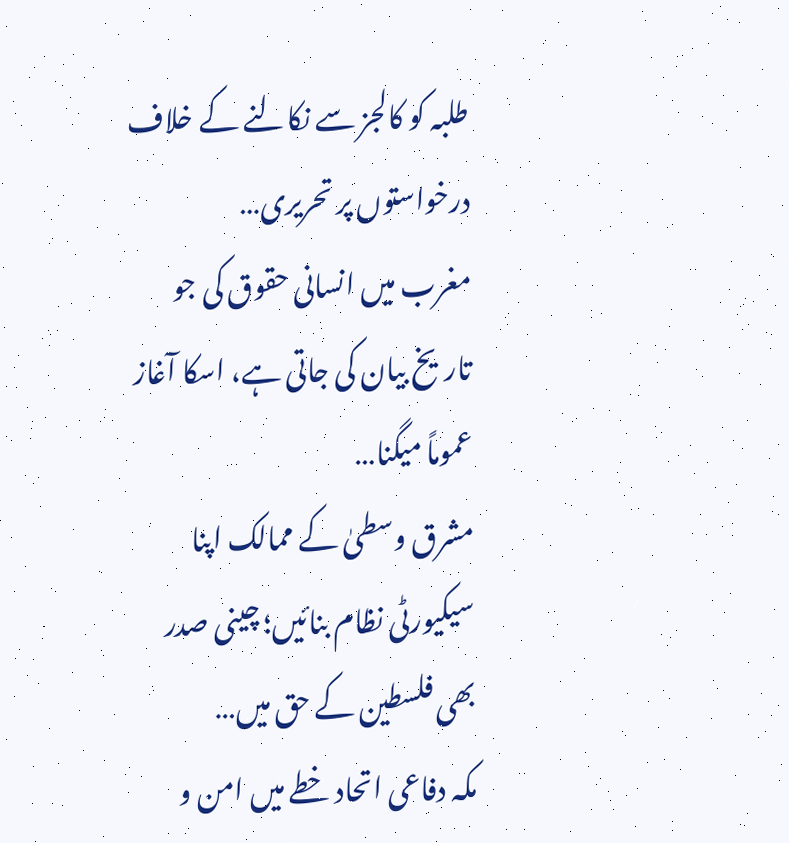طلبہ کو کالجز سے نکالنے کے خلاف درخواستوں پر تحریری…
مغرب میں انسانی حقوق کی جو تاریخ بیان کی جاتی ہے، اسکا آغاز عموماً میگنا…
مشرق وسطیٰ کے ممالک اپنا سیکیورٹی نظام بنائیں؛ چینی صدر بھی فلسطین کے حق میں…
مکہ دفاعی اتحاد خطے میں امن و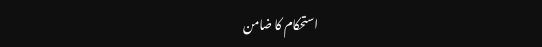استحکام کا ضامن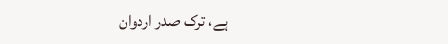ہے، ترک صدر اردوان